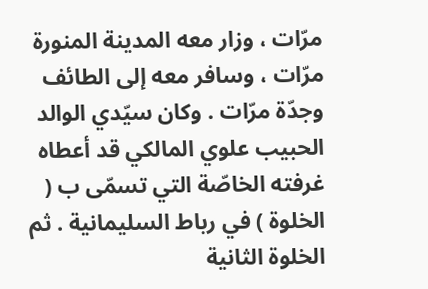مرّات ، وزار معه المدينة المنورة مرّات ، وسافر معه إلى الطائف وجدّة مرّات . وكان سيّدي الوالد الحبيب علوي المالكي قد أعطاه غرفته الخاصّة التي تسمّى ب ( الخلوة ) في رباط السليمانية . ثم الخلوة الثانية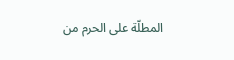المطلّة على الحرم من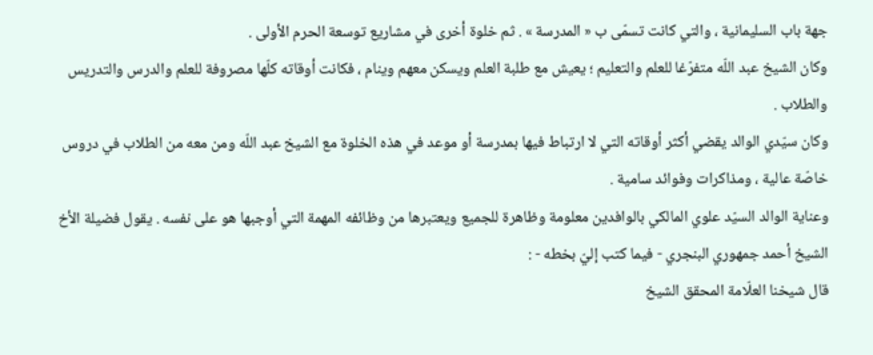جهة باب السليمانية ، والتي كانت تسمّى ب « المدرسة » . ثم خلوة أخرى في مشاريع توسعة الحرم الأولى .
وكان الشيخ عبد اللّه متفرّغا للعلم والتعليم ؛ يعيش مع طلبة العلم ويسكن معهم وينام ، فكانت أوقاته كلّها مصروفة للعلم والدرس والتدريس والطلاب .
وكان سيّدي الوالد يقضي أكثر أوقاته التي لا ارتباط فيها بمدرسة أو موعد في هذه الخلوة مع الشيخ عبد اللّه ومن معه من الطلاب في دروس خاصّة عالية ، ومذاكرات وفوائد سامية .
وعناية الوالد السيّد علوي المالكي بالوافدين معلومة وظاهرة للجميع ويعتبرها من وظائفه المهمة التي أوجبها هو على نفسه . يقول فضيلة الأخ الشيخ أحمد جمهوري البنجري - فيما كتب إليّ بخطه - :
قال شيخنا العلّامة المحقق الشيخ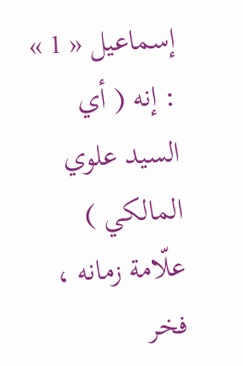إسماعيل « 1 » : إنه ( أي السيد علوي المالكي ) علّامة زمانه ، فخر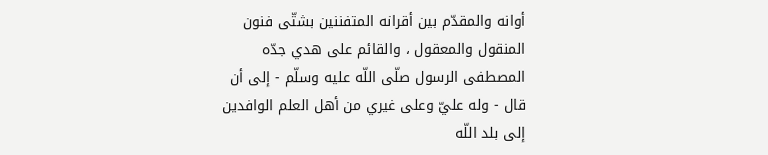أوانه والمقدّم بين أقرانه المتفننين بشتّى فنون المنقول والمعقول ، والقائم على هدي جدّه المصطفى الرسول صلّى اللّه عليه وسلّم - إلى أن قال - وله عليّ وعلى غيري من أهل العلم الوافدين إلى بلد اللّه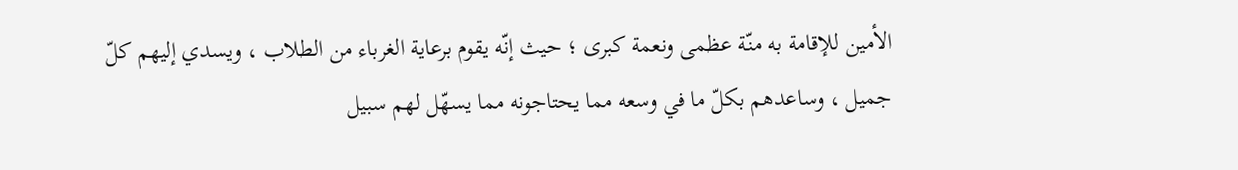الأمين للإقامة به منّة عظمى ونعمة كبرى ؛ حيث إنّه يقوم برعاية الغرباء من الطلاب ، ويسدي إليهم كلّ جميل ، وساعدهم بكلّ ما في وسعه مما يحتاجونه مما يسهّل لهم سبيل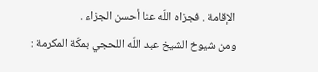الإقامة . فجزاه اللّه عنا أحسن الجزاء .
ومن شيوخ الشيخ عبد اللّه اللحجي بمكّة المكرمة :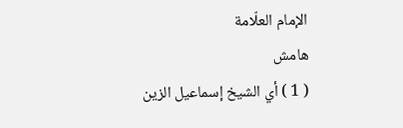الإمام العلّامة
هامش
( 1 ) أي الشيخ إسماعيل الزين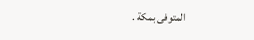المتوفى بمكة .